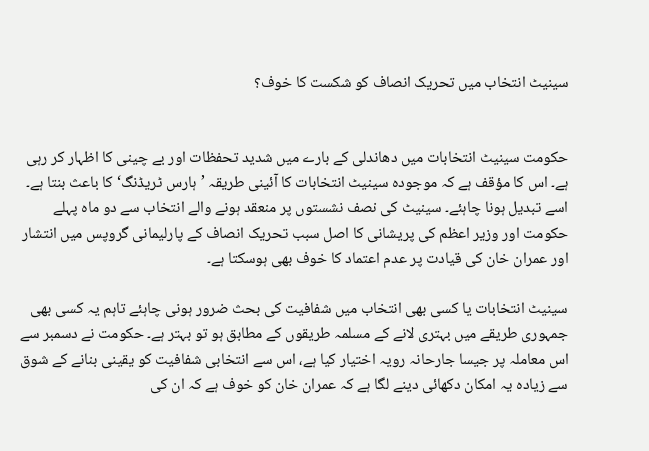سینیٹ انتخاب میں تحریک انصاف کو شکست کا خوف؟


حکومت سینیٹ انتخابات میں دھاندلی کے بارے میں شدید تحفظات اور بے چینی کا اظہار کر رہی ہے۔ اس کا مؤقف ہے کہ موجودہ سینیٹ انتخابات کا آئینی طریقہ ’ہارس ٹریڈنگ‘ کا باعث بنتا ہے۔ اسے تبدیل ہونا چاہئے۔ سینیٹ کی نصف نشستوں پر منعقد ہونے والے انتخاب سے دو ماہ پہلے حکومت اور وزیر اعظم کی پریشانی کا اصل سبب تحریک انصاف کے پارلیمانی گروپس میں انتشار اور عمران خان کی قیادت پر عدم اعتماد کا خوف بھی ہوسکتا ہے۔

سینیٹ انتخابات یا کسی بھی انتخاب میں شفافیت کی بحث ضرور ہونی چاہئے تاہم یہ کسی بھی جمہوری طریقے میں بہتری لانے کے مسلمہ طریقوں کے مطابق ہو تو بہتر ہے۔ حکومت نے دسمبر سے اس معاملہ پر جیسا جارحانہ رویہ اختیار کیا ہے، اس سے انتخابی شفافیت کو یقینی بنانے کے شوق سے زیادہ یہ امکان دکھائی دینے لگا ہے کہ عمران خان کو خوف ہے کہ ان کی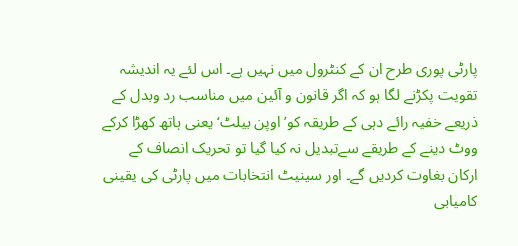پارٹی پوری طرح ان کے کنٹرول میں نہیں ہے۔ اس لئے یہ اندیشہ تقویت پکڑنے لگا ہو کہ اگر قانون و آئین میں مناسب رد وبدل کے ذریعے خفیہ رائے دہی کے طریقہ کو’اوپن بیلٹ‘ یعنی ہاتھ کھڑا کرکے ووٹ دینے کے طریقے سےتبدیل نہ کیا گیا تو تحریک انصاف کے ارکان بغاوت کردیں گے۔ اور سینیٹ انتخابات میں پارٹی کی یقینی کامیابی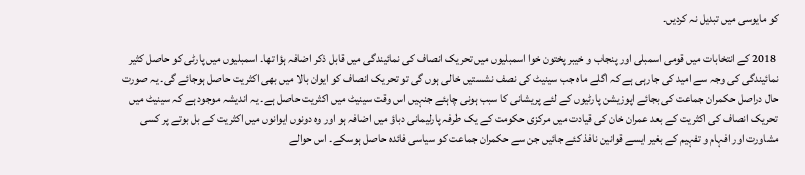کو مایوسی میں تبدیل نہ کردیں۔

 2018 کے انتخابات میں قومی اسمبلی اور پنجاب و خیبر پختون خوا اسمبلیوں میں تحریک انصاف کی نمائیندگی میں قابل ذکر اضافہ ہؤا تھا۔ اسمبلیوں میں پارٹی کو حاصل کثیر نمائیندگی کی وجہ سے امید کی جارہی ہے کہ اگلے ماہ جب سینیٹ کی نصف نشستیں خالی ہوں گی تو تحریک انصاف کو ایوان بالا میں بھی اکثریت حاصل ہوجائے گی۔ یہ صورت حال دراصل حکمران جماعت کی بجائے اپوزیشن پارٹیوں کے لئے پریشانی کا سبب ہونی چاہئے جنہیں اس وقت سینیٹ میں اکثریت حاصل ہے۔ یہ اندیشہ موجود ہے کہ سینیٹ میں تحریک انصاف کی اکثریت کے بعد عمران خان کی قیادت میں مرکزی حکومت کے یک طرفہ پارلیمانی دباؤ میں اضافہ ہو اور وہ دونوں ایوانوں میں اکثریت کے بل بوتے پر کسی مشاورت اور افہام و تفہیم کے بغیر ایسے قوانین نافذ کئے جائیں جن سے حکمران جماعت کو سیاسی فائدہ حاصل ہوسکے۔ اس حوالے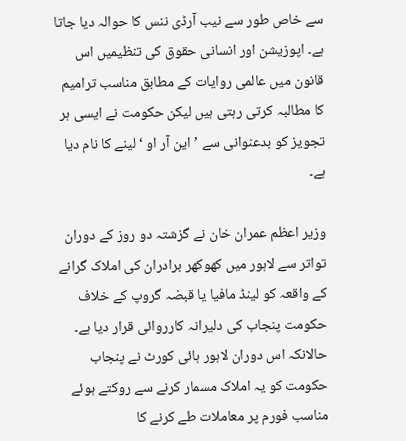سے خاص طور سے نیب آرڈی ننس کا حوالہ دیا جاتا ہے۔ اپوزیشن اور انسانی حقوق کی تنظیمیں اس قانون میں عالمی روایات کے مطابق مناسب ترامیم کا مطالبہ کرتی رہتی ہیں لیکن حکومت نے ایسی ہر تجویز کو بدعنوانی سے ’این آر او ‘ لینے کا نام دیا ہے۔

وزیر اعظم عمران خان نے گزشتہ دو روز کے دوران تواتر سے لاہور میں کھوکھر برادران کی املاک گرانے کے واقعہ کو لینڈ مافیا یا قبضہ گروپ کے خلاف حکومت پنجاب کی دلیرانہ کارروائی قرار دیا ہے۔ حالانکہ اس دوران لاہور ہائی کورٹ نے پنجاب حکومت کو یہ املاک مسمار کرنے سے روکتے ہوئے مناسب فورم پر معاملات طے کرنے کا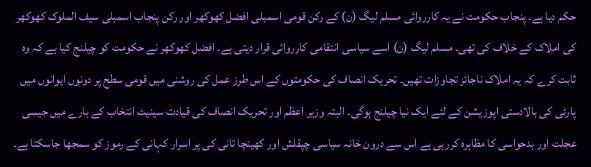حکم دیا ہے۔ پنجاب حکومت نے یہ کارروائی مسلم لیگ (ن) کے رکن قومی اسمبلی افضل کھوکھر اور رکن پنجاب اسمبلی سیف الملوک کھوکھر کی املاک کے خلاف کی تھی۔ مسلم لیگ (ن) اسے سیاسی انتقامی کارروائی قرار دیتی ہے۔ افضل کھوکھر نے حکومت کو چیلنج کیا ہے کہ وہ ثابت کرے کہ یہ املاک ناجائز تجاوزات تھیں۔ تحریک انصاف کی حکومتوں کے اس طرز عمل کی روشنی میں قومی سطح پر دونوں ایوانوں میں پارٹی کی بالادستی اپوزیشن کے لئے ایک نیا چیلنج ہوگی۔ البتہ وزیر اعظم اور تحریک انصاف کی قیادت سینیٹ انتخاب کے بارے میں جیسی عجلت اور بدحواسی کا مظاہرہ کررہی ہے اس سے درون خانہ سیاسی چپقلش اور کھینچا تانی کی پر اسرار کہانی کے رموز کو سمجھا جاسکتا ہے۔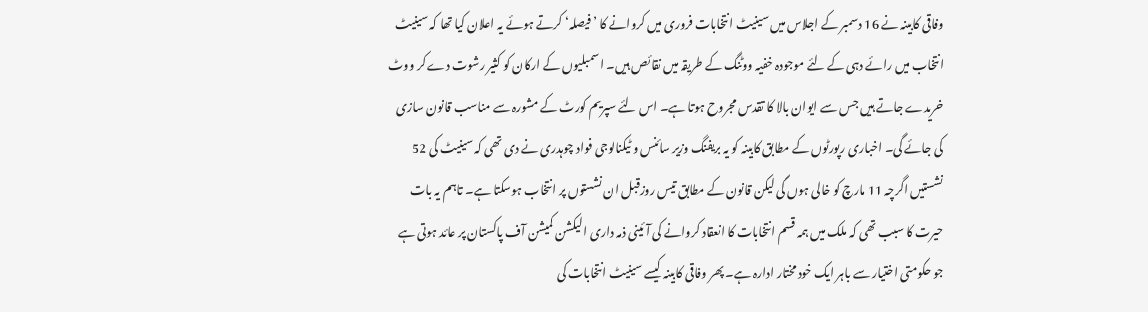وفاقی کابینہ نے 16 دسمبر کے اجلاس میں سینیٹ انتخابات فروری میں کروانے کا ’فیصلہ‘ کرتے ہوئے یہ اعلان کیا تھا کہ سینیٹ انتخاب میں رائے دہی کے لئے موجودہ خفیہ ووٹنگ کے طریقہ میں نقائص ہیں۔ اسمبلیوں کے ارکان کو کثیر رشوت دے کر ووٹ خریدے جاتے ہیں جس سے ایوان بالا کا تقدس مجروح ہوتا ہے۔ اس لئے سپریم کورٹ کے مشورہ سے مناسب قانون سازی کی جائے گی۔ اخباری رپورٹوں کے مطابق کابینہ کو یہ بریفنگ وزیر سائنس و ٹیکنالوجی فواد چوہدری نے دی تھی کہ سینیٹ کی 52 نشستیں اگرچہ 11 مارچ کو خالی ہوں گی لیکن قانون کے مطابق تیس روزقبل ان نشستوں پر انتخاب ہوسکتا ہے۔ تاہم یہ بات حیرت کا سبب تھی کہ ملک میں ہمہ قسم انتخابات کا انعقاد کروانے کی آئینی ذمہ داری الیکشن کمیشن آف پاکستان پر عائد ہوتی ہے جو حکومتی اختیار سے باہر ایک خود مختار ادارہ ہے۔ پھر وفاقی کابینہ کیسے سینیٹ انتخابات کی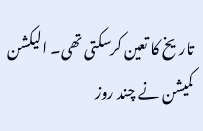تاریخ کا تعین کرسکتی تھی۔ الیکشن کمیشن نے چند روز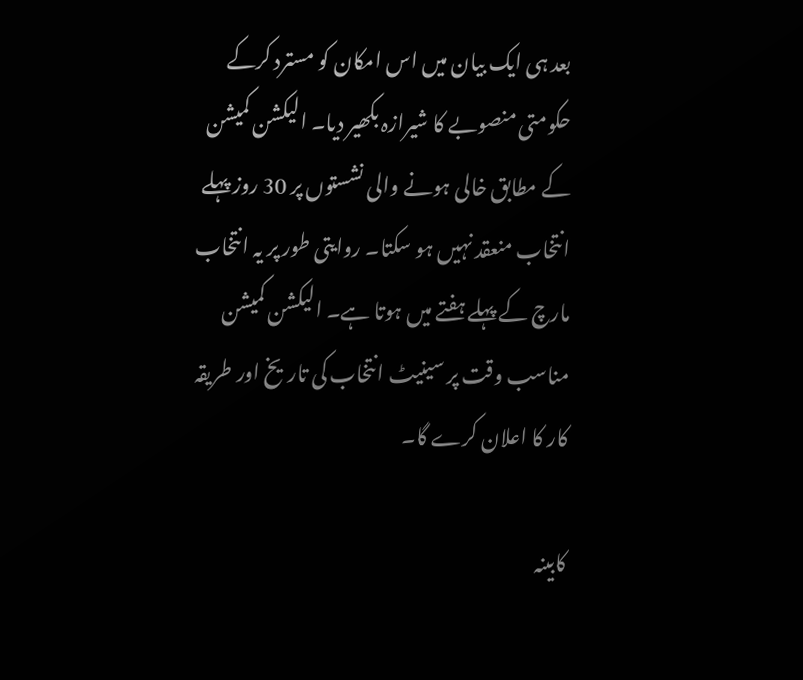بعد ہی ایک بیان میں اس امکان کو مسترد کرکے حکومتی منصوبے کا شیرازہ بکھیر دیا۔ الیکشن کمیشن کے مطابق خالی ہونے والی نشستوں پر 30 روز پہلے انتخاب منعقد نہیں ہو سکتا۔ روایتی طور پر یہ انتخاب مارچ کے پہلے ہفتے میں ہوتا ہے۔ الیکشن کمیشن مناسب وقت پر سینیٹ انتخاب کی تاریخ اور طریقہ کار کا اعلان کرے گا۔

کابینہ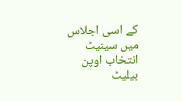کے اسی اجلاس میں سینیٹ انتخاب اوپن بیلیٹ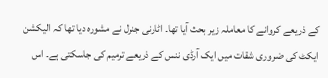کے ذریعے کروانے کا معاملہ زیر بحث آیا تھا۔ اٹارنی جنرل نے مشورہ دیا تھا کہ الیکشن ایکٹ کی ضروری شقات میں ایک آرڈی ننس کے ذریعے ترمیم کی جاسکتی ہے۔ اس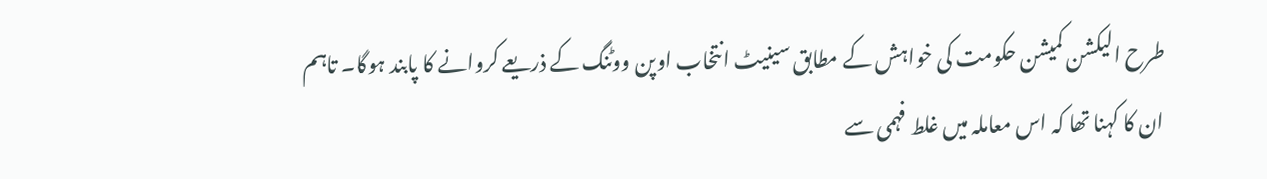طرح الیکشن کمیشن حکومت کی خواہش کے مطابق سینیٹ انتخاب اوپن ووٹنگ کے ذریعے کروانے کا پابند ہوگا۔ تاہم ان کا کہنا تھا کہ اس معاملہ میں غلط فہمی سے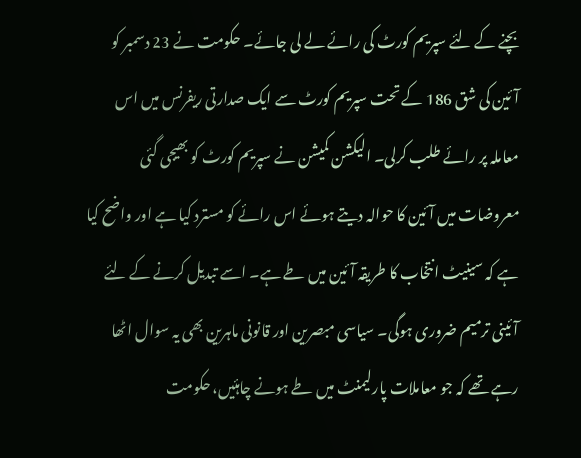بچنے کے لئے سپریم کورٹ کی رائے لے لی جائے۔ حکومت نے 23 دسمبر کو آئین کی شق 186 کے تحت سپریم کورٹ سے ایک صدارتی ریفرنس میں اس معاملہ پر رائے طلب کرلی۔ الیکشن کمیشن نے سپریم کورٹ کو بھیجی گئی معروضات میں آئین کا حوالہ دیتے ہوئے اس رائے کو مسترد کیا ہے اور واضح کیا ہے کہ سینیٹ انتخاب کا طریقہ آئین میں طے ہے۔ اسے تبدیل کرنے کے لئے آئینی ترمیم ضروری ہوگی۔ سیاسی مبصرین اور قانونی ماہرین بھی یہ سوال اٹھا رہے تھے کہ جو معاملات پارلیمنٹ میں طے ہونے چاہئیں، حکومت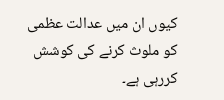کیوں ان میں عدالت عظمی کو ملوث کرنے کی کوشش کررہی ہے۔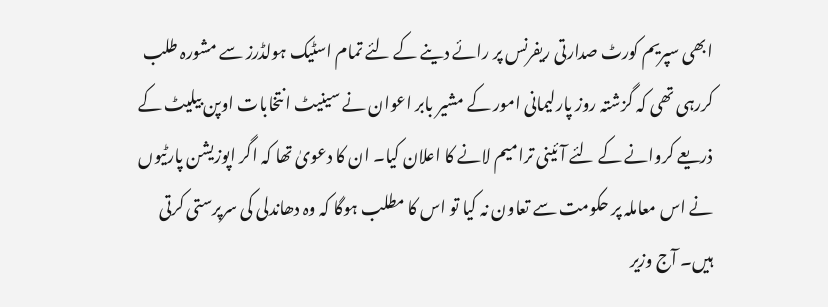ابھی سپریم کورٹ صدارتی ریفرنس پر رائے دینے کے لئے تمام اسٹیک ہولڈرز سے مشورہ طلب کررہی تھی کہ گزشتہ روز پارلیمانی امور کے مشیر بابر اعوان نے سینیٹ انتخابات اوپن بیلیٹ کے ذریعے کروانے کے لئے آئینی ترامیم لانے کا اعلان کیا۔ ان کا دعویٰ تھا کہ اگر اپوزیشن پارٹیوں نے اس معاملہ پر حکومت سے تعاون نہ کیا تو اس کا مطلب ہوگا کہ وہ دھاندلی کی سرپرستی کرتی ہیں۔ آج وزیر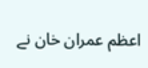اعظم عمران خان نے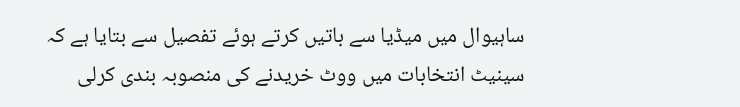ساہیوال میں میڈیا سے باتیں کرتے ہوئے تفصیل سے بتایا ہے کہ سینیٹ انتخابات میں ووٹ خریدنے کی منصوبہ بندی کرلی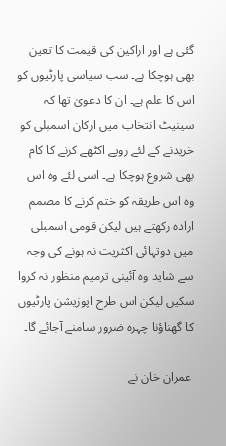گئی ہے اور اراکین کی قیمت کا تعین بھی ہوچکا ہے۔ سب سیاسی پارٹیوں کو اس کا علم ہے۔ ان کا دعویٰ تھا کہ سینیٹ انتخاب میں ارکان اسمبلی کو خریدنے کے لئے روپے اکٹھے کرنے کا کام بھی شروع ہوچکا ہے۔ اسی لئے وہ اس وہ اس طریقہ کو ختم کرنے کا مصمم ارادہ رکھتے ہیں لیکن قومی اسمبلی میں دوتہائی اکثریت نہ ہونے کی وجہ سے شاید وہ آئینی ترمیم منظور نہ کروا سکیں لیکن اس طرح اپوزیشن پارٹیوں کا گھناؤنا چہرہ ضرور سامنے آجائے گا۔

 عمران خان نے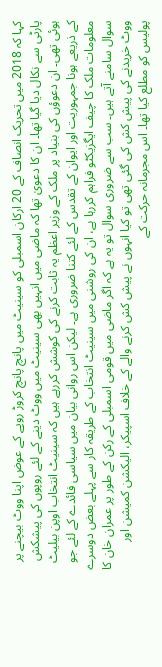کہا کہ 2018 میں تحریک انصاف کے 20 ارکان اسمبلی کو سینیٹ میں پانچ پانچ کروڑ روپے کے عوض اپنا ووٹ بیچنے پر پارٹی سے نکال دیا گیا تھا۔ ان کا دعویٰ تھا کہ ماضی میں انہیں بھی سینیٹ میں ووٹ دینے کے لئے روپوں کی پیشکش ہوئی تھی۔ ان دعوؤں کی بنیاد پر ملک کے وزیر اعظم یہ ثابت کرنے کی کوشش کررہے ہیں کہ سینیٹ انتخاب اوپن بیلیٹ کے ذریعے ہونا جمہوریت اور ایوان کے تقدس کے لئے کتنا ضروری ہے۔ لیکن اس روانی بیان میں سیاسی فائدے کے لئے جو معلومات ملک کا چیف ایگزیکٹو فراہم کررہا ہے، ان کی روشنی میں سینیٹ انتخاب کے طریقہ کار سے پہلے بعض دوسرے سوال سامنے آتے ہیں۔ سب سے ضروری سوال تو یہ ہے کہ اگر ماضی میں قومی اسمبلی کے رکن کے طور پر عمران خان کا ووٹ خریدنے کی پیش کش کی گئی تھی تو کیا انہوں نے پیش کش کرنے والے کے خلاف اسپیکر، الیکشن کمیشن اور پولیس کو مطلع کیا تھا۔ اس مجرمانہ حرکت کے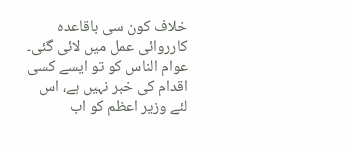خلاف کون سی باقاعدہ کارروائی عمل میں لائی گئی۔ عوام الناس کو تو ایسے کسی اقدام کی خبر نہیں ہے، اس لئے وزیر اعظم کو اب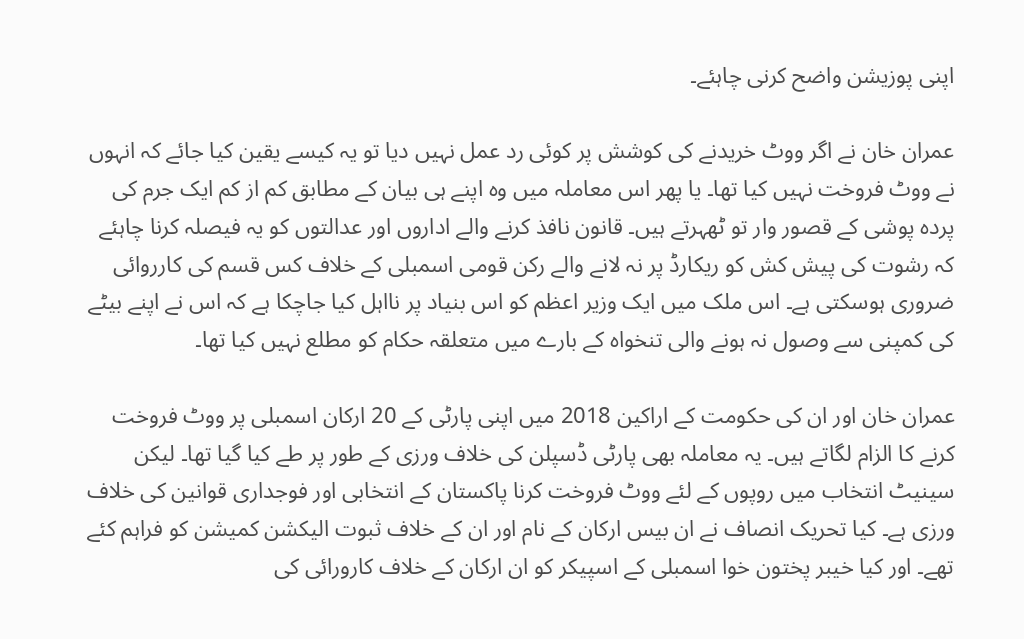اپنی پوزیشن واضح کرنی چاہئے۔

عمران خان نے اگر ووٹ خریدنے کی کوشش پر کوئی رد عمل نہیں دیا تو یہ کیسے یقین کیا جائے کہ انہوں نے ووٹ فروخت نہیں کیا تھا۔ یا پھر اس معاملہ میں وہ اپنے ہی بیان کے مطابق کم از کم ایک جرم کی پردہ پوشی کے قصور وار تو ٹھہرتے ہیں۔ قانون نافذ کرنے والے اداروں اور عدالتوں کو یہ فیصلہ کرنا چاہئے کہ رشوت کی پیش کش کو ریکارڈ پر نہ لانے والے رکن قومی اسمبلی کے خلاف کس قسم کی کارروائی ضروری ہوسکتی ہے۔ اس ملک میں ایک وزیر اعظم کو اس بنیاد پر نااہل کیا جاچکا ہے کہ اس نے اپنے بیٹے کی کمپنی سے وصول نہ ہونے والی تنخواہ کے بارے میں متعلقہ حکام کو مطلع نہیں کیا تھا۔

عمران خان اور ان کی حکومت کے اراکین 2018 میں اپنی پارٹی کے 20 ارکان اسمبلی پر ووٹ فروخت کرنے کا الزام لگاتے ہیں۔ یہ معاملہ بھی پارٹی ڈسپلن کی خلاف ورزی کے طور پر طے کیا گیا تھا۔ لیکن سینیٹ انتخاب میں روپوں کے لئے ووٹ فروخت کرنا پاکستان کے انتخابی اور فوجداری قوانین کی خلاف ورزی ہے۔ کیا تحریک انصاف نے ان بیس ارکان کے نام اور ان کے خلاف ثبوت الیکشن کمیشن کو فراہم کئے تھے۔ اور کیا خیبر پختون خوا اسمبلی کے اسپیکر کو ان ارکان کے خلاف کارورائی کی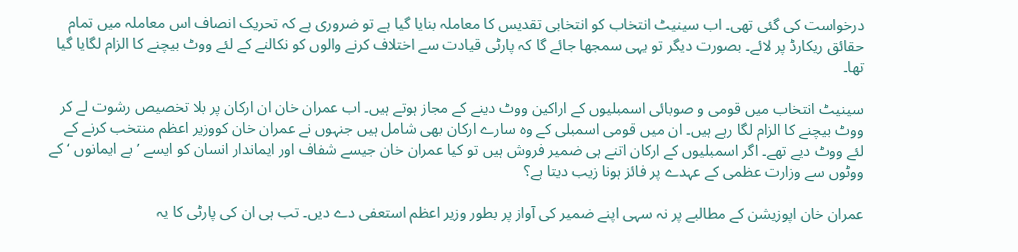درخواست کی گئی تھی۔ اب سینیٹ انتخاب کو انتخابی تقدیس کا معاملہ بنایا گیا ہے تو ضروری ہے کہ تحریک انصاف اس معاملہ میں تمام حقائق ریکارڈ پر لائے۔ بصورت دیگر تو یہی سمجھا جائے گا کہ پارٹی قیادت سے اختلاف کرنے والوں کو نکالنے کے لئے ووٹ بیچنے کا الزام لگایا گیا تھا۔

سینیٹ انتخاب میں قومی و صوبائی اسمبلیوں کے اراکین ووٹ دینے کے مجاز ہوتے ہیں۔ اب عمران خان ان ارکان پر بلا تخصیص رشوت لے کر ووٹ بیچنے کا الزام لگا رہے ہیں۔ ان میں قومی اسمبلی کے وہ سارے ارکان بھی شامل ہیں جنہوں نے عمران خان کووزیر اعظم منتخب کرنے کے لئے ووٹ دیے تھے۔ اگر اسمبلیوں کے ارکان اتنے ہی ضمیر فروش ہیں تو کیا عمران خان جیسے شفاف اور ایماندار انسان کو ایسے ’بے ایمانوں ‘کے ووٹوں سے وزارت عظمی کے عہدے پر فائز ہونا زیب دیتا ہے؟

عمران خان اپوزیشن کے مطالبے پر نہ سہی اپنے ضمیر کی آواز پر بطور وزیر اعظم استعفی دے دیں۔ تب ہی ان کی پارٹی کا یہ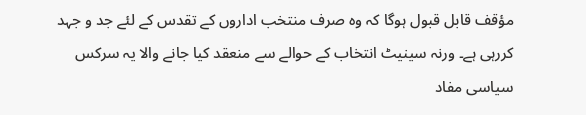مؤقف قابل قبول ہوگا کہ وہ صرف منتخب اداروں کے تقدس کے لئے جد و جہد کررہی ہے۔ ورنہ سینیٹ انتخاب کے حوالے سے منعقد کیا جانے والا یہ سرکس سیاسی مفاد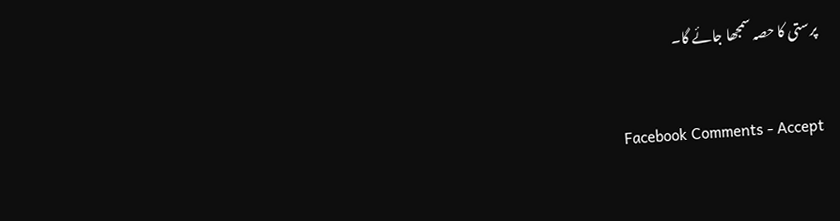پرستی کا حصہ سمجھا جائے گا۔


Facebook Comments - Accept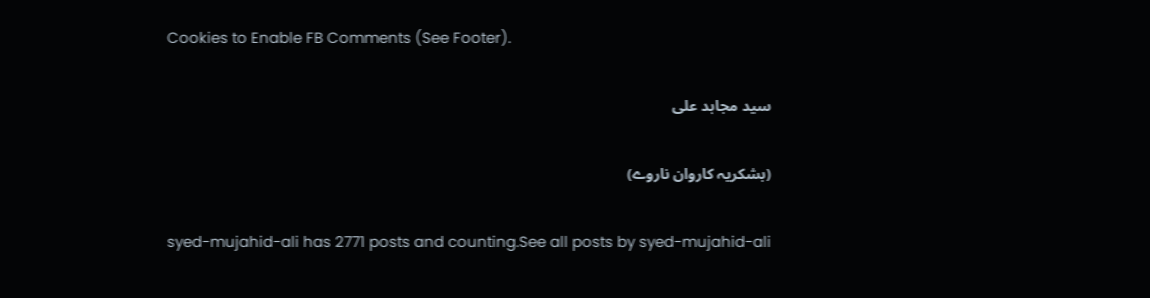Cookies to Enable FB Comments (See Footer).

سید مجاہد علی

(بشکریہ کاروان ناروے)

syed-mujahid-ali has 2771 posts and counting.See all posts by syed-mujahid-ali